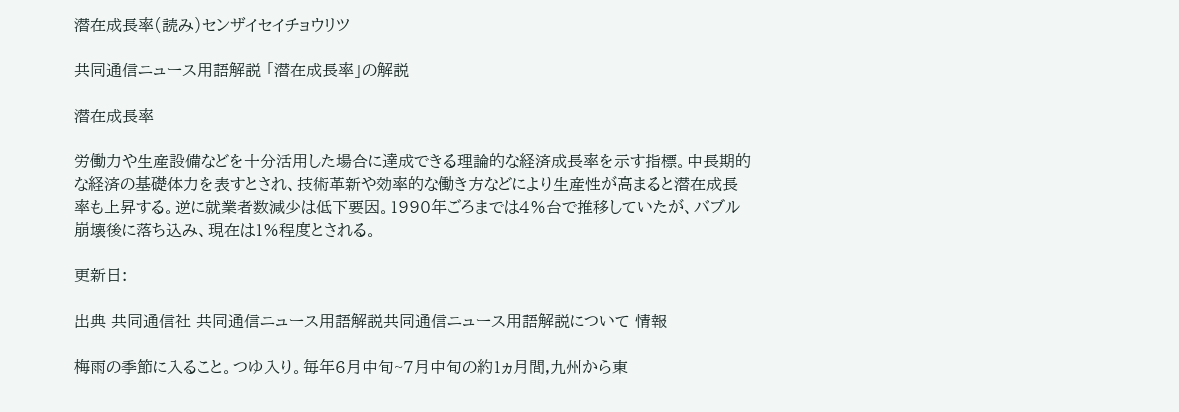潜在成長率(読み)センザイセイチョウリツ

共同通信ニュース用語解説 「潜在成長率」の解説

潜在成長率

労働力や生産設備などを十分活用した場合に達成できる理論的な経済成長率を示す指標。中長期的な経済の基礎体力を表すとされ、技術革新や効率的な働き方などにより生産性が高まると潜在成長率も上昇する。逆に就業者数減少は低下要因。1990年ごろまでは4%台で推移していたが、バブル崩壊後に落ち込み、現在は1%程度とされる。

更新日:

出典 共同通信社 共同通信ニュース用語解説共同通信ニュース用語解説について 情報

梅雨の季節に入ること。つゆ入り。毎年6月中旬~7月中旬の約1ヵ月間,九州から東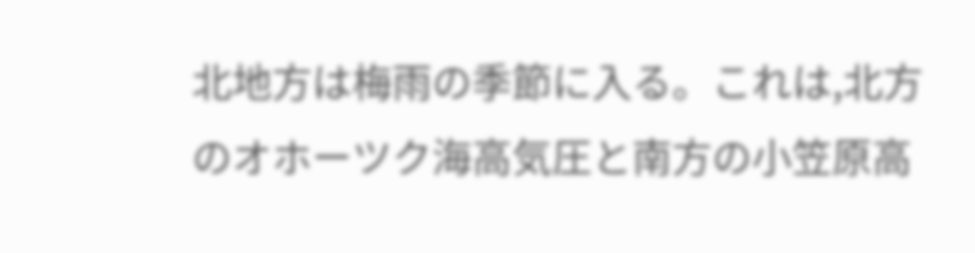北地方は梅雨の季節に入る。これは,北方のオホーツク海高気圧と南方の小笠原高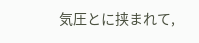気圧とに挟まれて,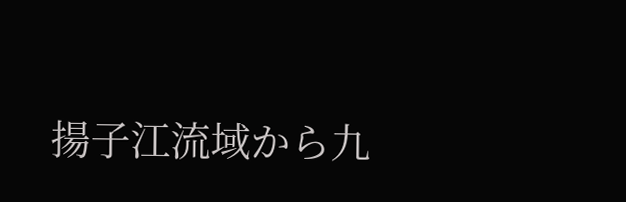揚子江流域から九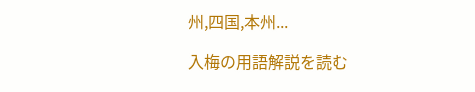州,四国,本州...

入梅の用語解説を読む